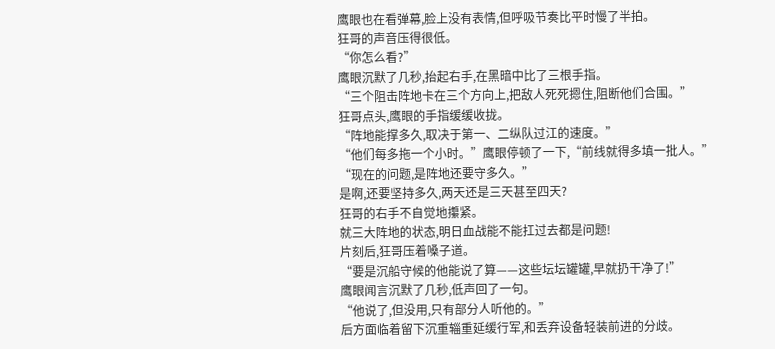鹰眼也在看弹幕,脸上没有表情,但呼吸节奏比平时慢了半拍。
狂哥的声音压得很低。
“你怎么看?”
鹰眼沉默了几秒,抬起右手,在黑暗中比了三根手指。
“三个阻击阵地卡在三个方向上,把敌人死死摁住,阻断他们合围。”
狂哥点头,鹰眼的手指缓缓收拢。
“阵地能撑多久,取决于第一、二纵队过江的速度。”
“他们每多拖一个小时。”鹰眼停顿了一下,“前线就得多填一批人。”
“现在的问题,是阵地还要守多久。”
是啊,还要坚持多久,两天还是三天甚至四天?
狂哥的右手不自觉地攥紧。
就三大阵地的状态,明日血战能不能扛过去都是问题!
片刻后,狂哥压着嗓子道。
“要是沉船守候的他能说了算——这些坛坛罐罐,早就扔干净了!”
鹰眼闻言沉默了几秒,低声回了一句。
“他说了,但没用,只有部分人听他的。”
后方面临着留下沉重辎重延缓行军,和丢弃设备轻装前进的分歧。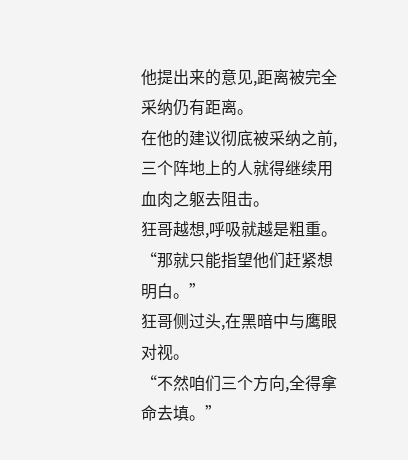他提出来的意见,距离被完全采纳仍有距离。
在他的建议彻底被采纳之前,三个阵地上的人就得继续用血肉之躯去阻击。
狂哥越想,呼吸就越是粗重。
“那就只能指望他们赶紧想明白。”
狂哥侧过头,在黑暗中与鹰眼对视。
“不然咱们三个方向,全得拿命去填。”